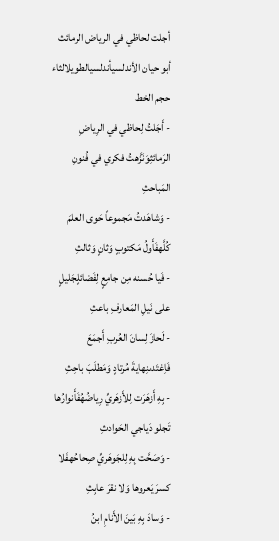أجلت لحاظي في الرياض الرمائث
أبو حيان الأندلسيأندلسيالطويلالثاء
حجم الخط
- أَجَلتُ لِحاظي في الرِياضِ الرَمائثِوَنَزَّهتُ فكري في فُنونِ المَباحثِ
- وَشاهَدتُ مَجموعاً حَوى العلمَ كُلَّهفَأَولُ مَكتوبٍ وَثانٍ وَثالثِ
- فَيا حُسنه مِن جامِعٍ لِفَضائلٍجَليلٍ على نَيلِ المَعارفِ باعثِ
- لَحازَ لِسانَ العُربِ أَجمَعَ فَاِغتَدىنِهايةَ مُرتادٍ وَمَطلَبَ باحِثِ
- بِهِ أَزهَرَت لِلأَزهَريِّ رِياضُهُفَأَنوارُها تَجلو دَياجي الحَوادثِ
- وَصَحَّت بِهِ لِلجَوهَريِّ صِحاحُهفَلا كسرَ يَعروها وَلا نقرَ عابِثِ
- وَسادَ بِهِ بَينَ الأَنامِ ابنُ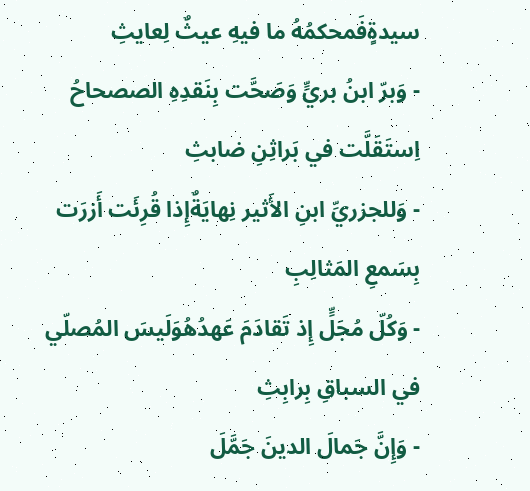سيدةٍفَمحكمُهُ ما فيهِ عيثٌ لِعايثِ
- وَبرّ ابنُ بريٍّ وَصَحَّت بِنَقدِهِ الصصحاحُ اِستَقَلَّت في بَراثِنِ ضابثِ
- وَللجزريِّ ابنِ الأَثير نِهايَةٌإِذا قُرِئَت أَزرَت بِسَمعِ المَثالِبِ
- وَكُلّ مُجَلٍّ إِذ تَقادَمَ عَهدُهُوَلَيسَ المُصلّي في السباقِ بِرابِثِ
- وَإِنَّ جَمالَ الدينَ جَمَّلَ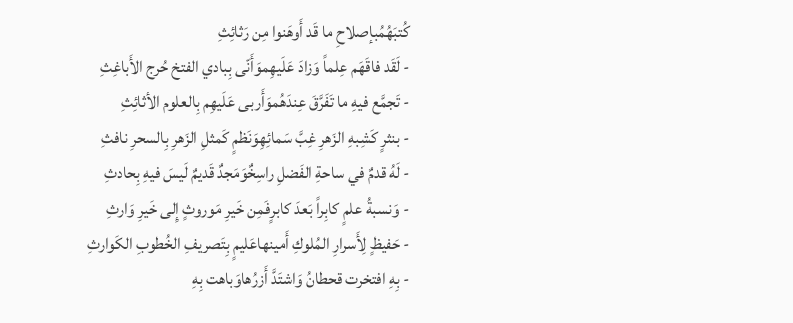كُتبَهُمُبإصلاحِ ما قَد أَوهَنوا مِن رَثائِثِ
- لَقَد فاقَهَم عِلماً وَزادَ عَلَيهِموَأَنّى بِبادي الفتخ حُرج الأَباغِثِ
- تَجمَّع فيهِ ما تَفَرَّقَ عِندَهُموَأَربى عَلَيهِم بِالعلوم الأثائِثِ
- بنثرٍ كَشِبهِ الزَهرِ غِبَّ سَمائِهِوَنَظمٍ كَمثلِ الزَهرِ بِالسحرِ نافثِ
- لَهُ قدمٌ في ساحةِ الفَضلِ راسِخٌوَمَجدٌ قَديمٌ لَيسَ فيهِ بِحادثِ
- وَنسبةُ علمٍ كابِراً بَعدَ كابرٍفَمِن خَيرِ مَوروثٍ إِلى خَيرِ وَارثِ
- حَفيظٍ لِأَسرارِ المُلوكِ أَمينهاعَليمٍ بِتَصريفِ الخُطوبِ الكَوارثِ
- بِهِ افتخرت قحطانُ وَاشتَدَّ أَزرُهاوَباهت بِهِ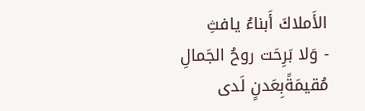الأَملاكَ أَبناءُ يافثِ
- وَلا بَرِحَت روحُ الجَمالِ مُقيمَةًبِعَدنٍ لَدى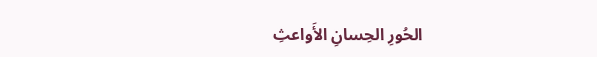الحُورِ الحِسانِ الأَواعثِ